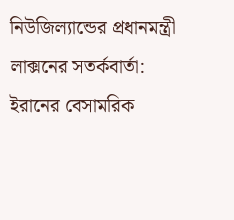নিউজিল্যান্ডের প্রধানমন্ত্রী লাক্সনের সতর্কবার্তা: ইরানের বেসামরিক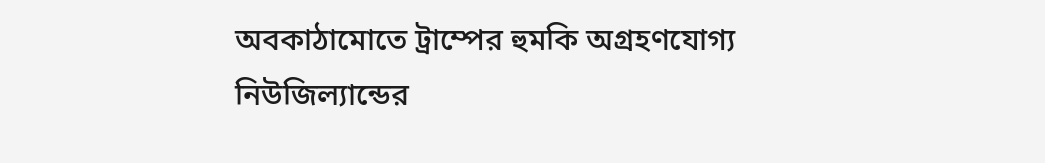অবকাঠামোতে ট্রাম্পের হুমকি অগ্রহণযোগ্য
নিউজিল্যান্ডের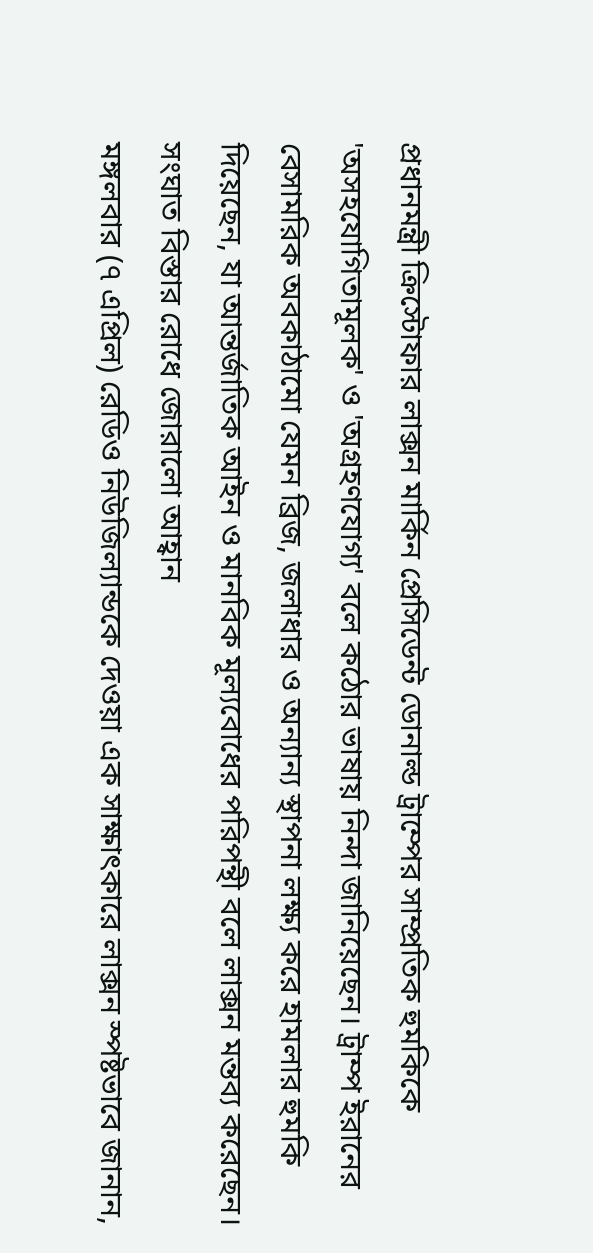প্রধানমন্ত্রী ক্রিস্টোফার লাক্সন মার্কিন প্রেসিডেন্ট ডোনাল্ড ট্রাম্পের সাম্প্রতিক হুমকিকে 'অসহযোগিতামূলক' ও 'অগ্রহণযোগ্য' বলে কঠোর ভাষায় নিন্দা জানিয়েছেন। ট্রাম্প ইরানের বেসামরিক অবকাঠামো যেমন ব্রিজ, জলাধার ও অন্যান্য স্থাপনা লক্ষ্য করে হামলার হুমকি দিয়েছেন, যা আন্তর্জাতিক আইন ও মানবিক মূল্যবোধের পরিপন্থী বলে লাক্সন মন্তব্য করেছেন।
সংঘাত বিস্তার রোধে জোরালো আহ্বান
মঙ্গলবার (৭ এপ্রিল) রেডিও নিউজিল্যান্ডকে দেওয়া এক সাক্ষাৎকারে লাক্সন স্পষ্টভাবে জানান,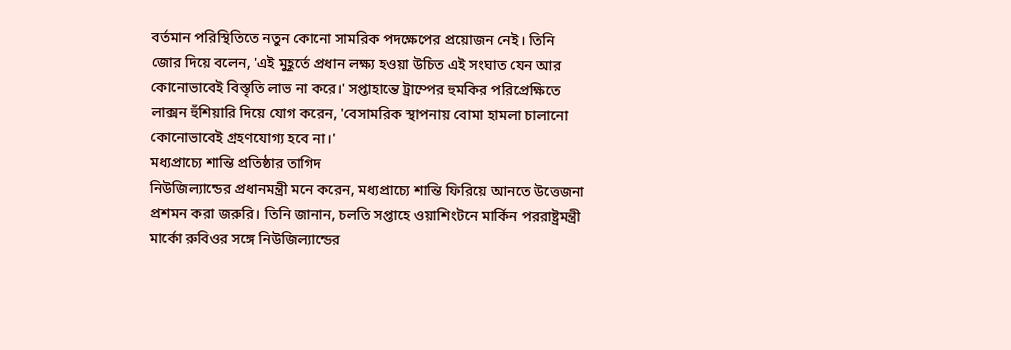বর্তমান পরিস্থিতিতে নতুন কোনো সামরিক পদক্ষেপের প্রয়োজন নেই। তিনি জোর দিয়ে বলেন, 'এই মুহূর্তে প্রধান লক্ষ্য হওয়া উচিত এই সংঘাত যেন আর কোনোভাবেই বিস্তৃতি লাভ না করে।' সপ্তাহান্তে ট্রাম্পের হুমকির পরিপ্রেক্ষিতে লাক্সন হুঁশিয়ারি দিয়ে যোগ করেন, 'বেসামরিক স্থাপনায় বোমা হামলা চালানো কোনোভাবেই গ্রহণযোগ্য হবে না।'
মধ্যপ্রাচ্যে শান্তি প্রতিষ্ঠার তাগিদ
নিউজিল্যান্ডের প্রধানমন্ত্রী মনে করেন, মধ্যপ্রাচ্যে শান্তি ফিরিয়ে আনতে উত্তেজনা প্রশমন করা জরুরি। তিনি জানান, চলতি সপ্তাহে ওয়াশিংটনে মার্কিন পররাষ্ট্রমন্ত্রী মার্কো রুবিওর সঙ্গে নিউজিল্যান্ডের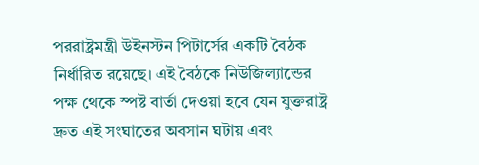পররাষ্ট্রমন্ত্রী উইনস্টন পিটার্সের একটি বৈঠক নির্ধারিত রয়েছে। এই বৈঠকে নিউজিল্যান্ডের পক্ষ থেকে স্পষ্ট বার্তা দেওয়া হবে যেন যুক্তরাষ্ট্র দ্রুত এই সংঘাতের অবসান ঘটায় এবং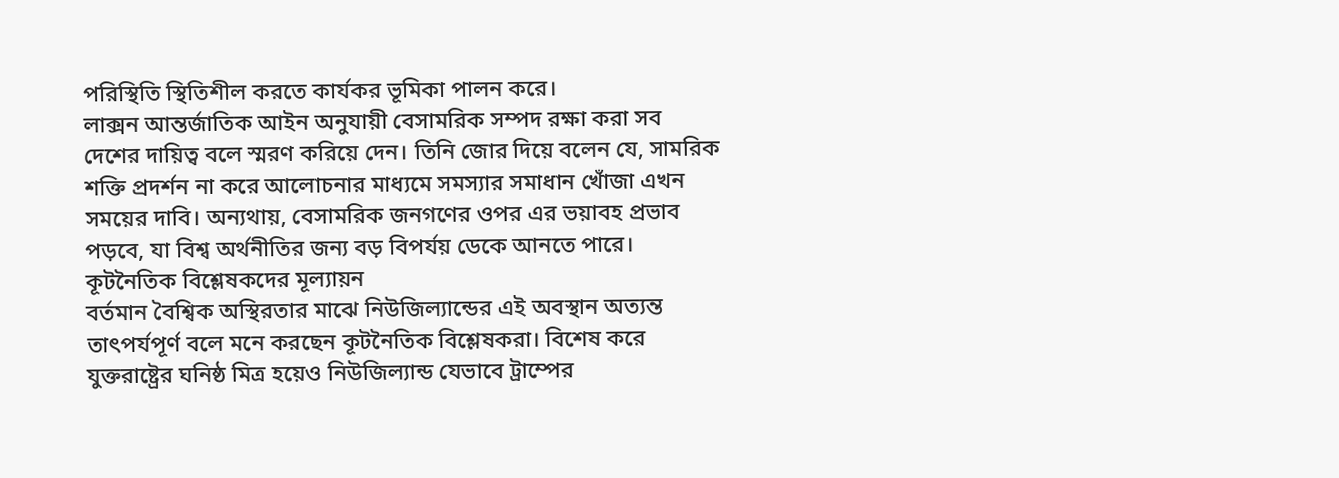পরিস্থিতি স্থিতিশীল করতে কার্যকর ভূমিকা পালন করে।
লাক্সন আন্তর্জাতিক আইন অনুযায়ী বেসামরিক সম্পদ রক্ষা করা সব দেশের দায়িত্ব বলে স্মরণ করিয়ে দেন। তিনি জোর দিয়ে বলেন যে, সামরিক শক্তি প্রদর্শন না করে আলোচনার মাধ্যমে সমস্যার সমাধান খোঁজা এখন সময়ের দাবি। অন্যথায়, বেসামরিক জনগণের ওপর এর ভয়াবহ প্রভাব পড়বে, যা বিশ্ব অর্থনীতির জন্য বড় বিপর্যয় ডেকে আনতে পারে।
কূটনৈতিক বিশ্লেষকদের মূল্যায়ন
বর্তমান বৈশ্বিক অস্থিরতার মাঝে নিউজিল্যান্ডের এই অবস্থান অত্যন্ত তাৎপর্যপূর্ণ বলে মনে করছেন কূটনৈতিক বিশ্লেষকরা। বিশেষ করে যুক্তরাষ্ট্রের ঘনিষ্ঠ মিত্র হয়েও নিউজিল্যান্ড যেভাবে ট্রাম্পের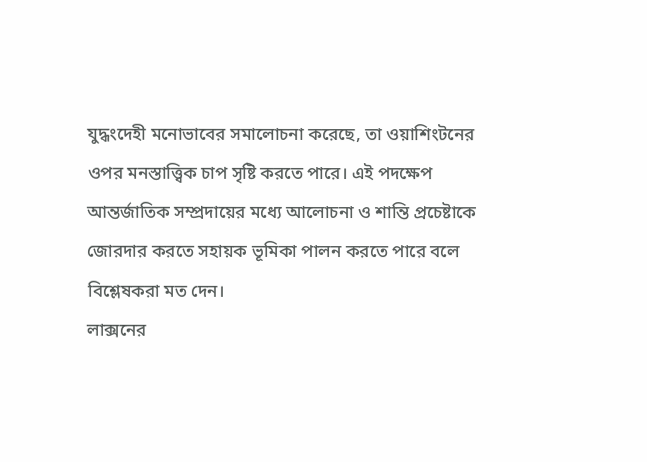যুদ্ধংদেহী মনোভাবের সমালোচনা করেছে, তা ওয়াশিংটনের ওপর মনস্তাত্ত্বিক চাপ সৃষ্টি করতে পারে। এই পদক্ষেপ আন্তর্জাতিক সম্প্রদায়ের মধ্যে আলোচনা ও শান্তি প্রচেষ্টাকে জোরদার করতে সহায়ক ভূমিকা পালন করতে পারে বলে বিশ্লেষকরা মত দেন।
লাক্সনের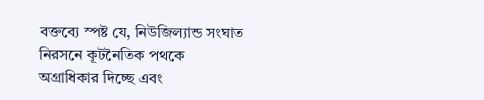বক্তব্যে স্পষ্ট যে, নিউজিল্যান্ড সংঘাত নিরসনে কূটনৈতিক পথকে অগ্রাধিকার দিচ্ছে এবং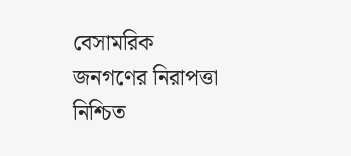বেসামরিক জনগণের নিরাপত্তা নিশ্চিত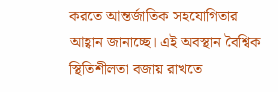করতে আন্তর্জাতিক সহযোগিতার আহ্বান জানাচ্ছে। এই অবস্থান বৈশ্বিক স্থিতিশীলতা বজায় রাখতে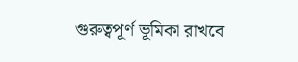গুরুত্বপূর্ণ ভূমিকা রাখবে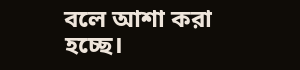বলে আশা করা হচ্ছে।